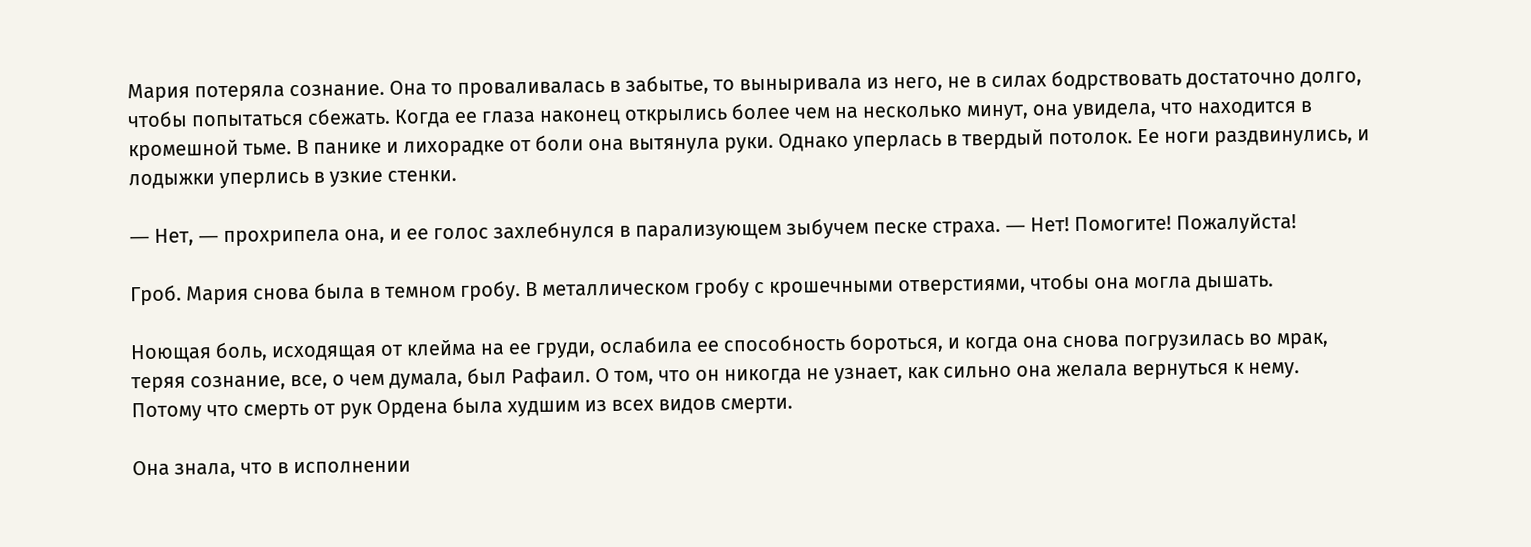Мария потеряла сознание. Она то проваливалась в забытье, то выныривала из него, не в силах бодрствовать достаточно долго, чтобы попытаться сбежать. Когда ее глаза наконец открылись более чем на несколько минут, она увидела, что находится в кромешной тьме. В панике и лихорадке от боли она вытянула руки. Однако уперлась в твердый потолок. Ее ноги раздвинулись, и лодыжки уперлись в узкие стенки.

― Нет, ― прохрипела она, и ее голос захлебнулся в парализующем зыбучем песке страха. ― Нет! Помогите! Пожалуйста!

Гроб. Мария снова была в темном гробу. В металлическом гробу с крошечными отверстиями, чтобы она могла дышать.

Ноющая боль, исходящая от клейма на ее груди, ослабила ее способность бороться, и когда она снова погрузилась во мрак, теряя сознание, все, о чем думала, был Рафаил. О том, что он никогда не узнает, как сильно она желала вернуться к нему. Потому что смерть от рук Ордена была худшим из всех видов смерти.

Она знала, что в исполнении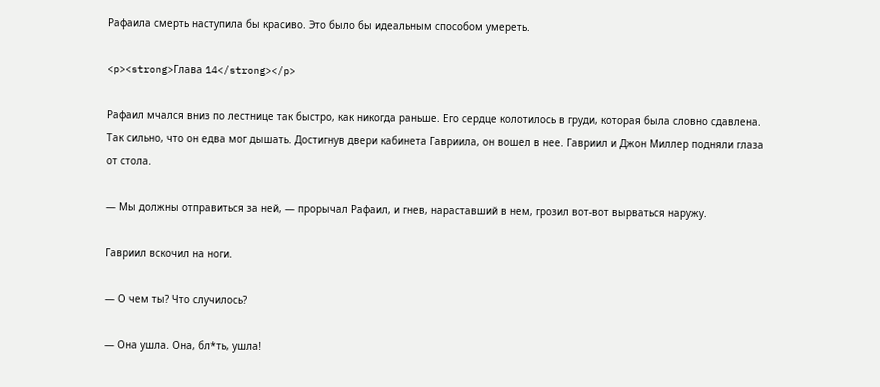Рафаила смерть наступила бы красиво. Это было бы идеальным способом умереть.

<p><strong>Глава 14</strong></p>

Рафаил мчался вниз по лестнице так быстро, как никогда раньше. Его сердце колотилось в груди, которая была словно сдавлена. Так сильно, что он едва мог дышать. Достигнув двери кабинета Гавриила, он вошел в нее. Гавриил и Джон Миллер подняли глаза от стола.

― Мы должны отправиться за ней, ― прорычал Рафаил, и гнев, нараставший в нем, грозил вот-вот вырваться наружу.

Гавриил вскочил на ноги.

― О чем ты? Что случилось?

― Она ушла. Она, бл*ть, ушла!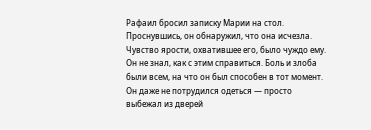Рафаил бросил записку Марии на стол. Проснувшись, он обнаружил, что она исчезла. Чувство ярости, охватившее его, было чуждо ему. Он не знал, как с этим справиться. Боль и злоба были всем, на что он был способен в тот момент. Он даже не потрудился одеться ― просто выбежал из дверей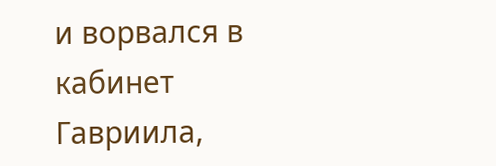и ворвался в кабинет Гавриила,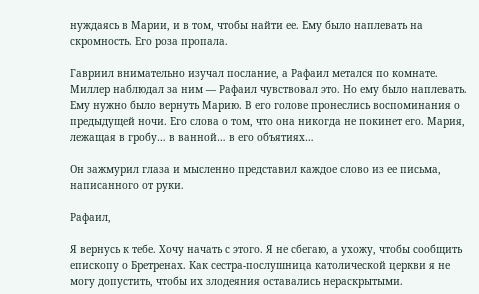нуждаясь в Марии, и в том, чтобы найти ее. Ему было наплевать на скромность. Его роза пропала.

Гавриил внимательно изучал послание, а Рафаил метался по комнате. Миллер наблюдал за ним ― Рафаил чувствовал это. Но ему было наплевать. Ему нужно было вернуть Марию. В его голове пронеслись воспоминания о предыдущей ночи. Его слова о том, что она никогда не покинет его. Мария, лежащая в гробу… в ванной… в его объятиях…

Он зажмурил глаза и мысленно представил каждое слово из ее письма, написанного от руки.

Рафаил,

Я вернусь к тебе. Хочу начать с этого. Я не сбегаю, а ухожу, чтобы сообщить епископу о Бретренах. Как сестра-послушница католической церкви я не могу допустить, чтобы их злодеяния оставались нераскрытыми.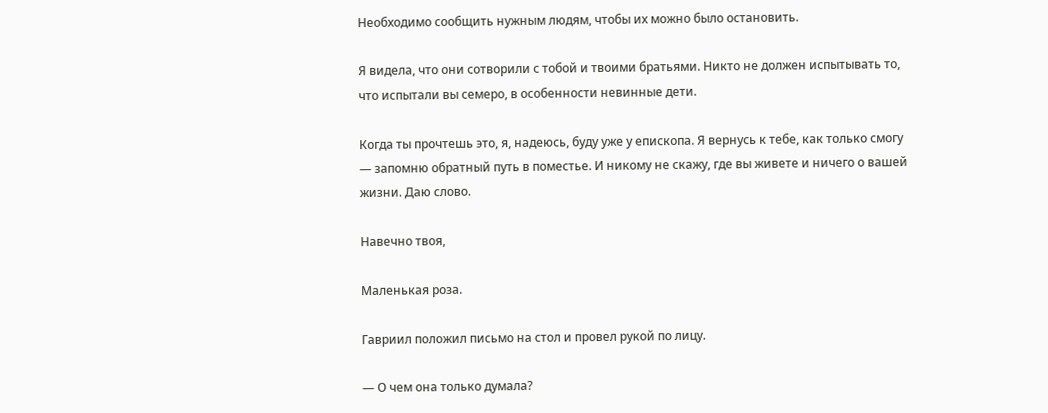Необходимо сообщить нужным людям, чтобы их можно было остановить.

Я видела, что они сотворили с тобой и твоими братьями. Никто не должен испытывать то, что испытали вы семеро, в особенности невинные дети.

Когда ты прочтешь это, я, надеюсь, буду уже у епископа. Я вернусь к тебе, как только смогу ― запомню обратный путь в поместье. И никому не скажу, где вы живете и ничего о вашей жизни. Даю слово.

Навечно твоя,

Маленькая роза.

Гавриил положил письмо на стол и провел рукой по лицу.

― О чем она только думала?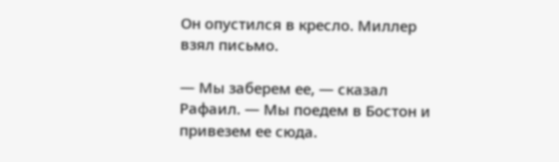Он опустился в кресло. Миллер взял письмо.

― Мы заберем ее, ― сказал Рафаил. ― Мы поедем в Бостон и привезем ее сюда.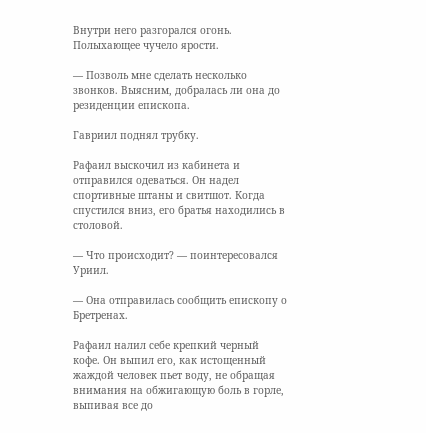Внутри него разгорался огонь. Полыхающее чучело ярости.

― Позволь мне сделать несколько звонков. Выясним, добралась ли она до резиденции епископа.

Гавриил поднял трубку.

Рафаил выскочил из кабинета и отправился одеваться. Он надел спортивные штаны и свитшот. Когда спустился вниз, его братья находились в столовой.

― Что происходит? ― поинтересовался Уриил.

― Она отправилась сообщить епископу о Бретренах.

Рафаил налил себе крепкий черный кофе. Он выпил его, как истощенный жаждой человек пьет воду, не обращая внимания на обжигающую боль в горле, выпивая все до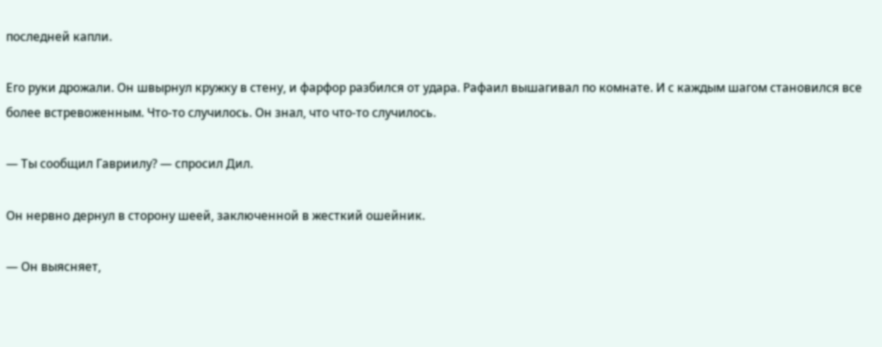последней капли.

Его руки дрожали. Он швырнул кружку в стену, и фарфор разбился от удара. Рафаил вышагивал по комнате. И с каждым шагом становился все более встревоженным. Что-то случилось. Он знал, что что-то случилось.

― Ты сообщил Гавриилу? ― спросил Дил.

Он нервно дернул в сторону шеей, заключенной в жесткий ошейник.

― Он выясняет,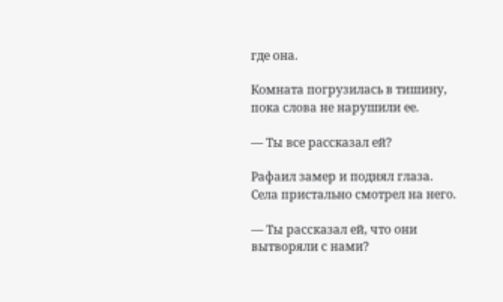где она.

Комната погрузилась в тишину, пока слова не нарушили ее.

― Ты все рассказал ей?

Рафаил замер и поднял глаза. Села пристально смотрел на него.

― Ты рассказал ей, что они вытворяли с нами?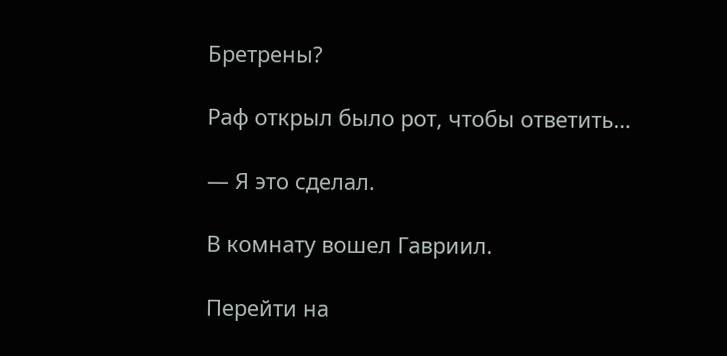Бретрены?

Раф открыл было рот, чтобы ответить…

― Я это сделал.

В комнату вошел Гавриил.

Перейти на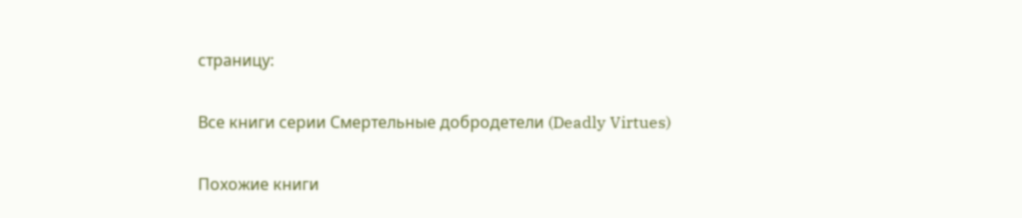страницу:

Все книги серии Смертельные добродетели (Deadly Virtues)

Похожие книги